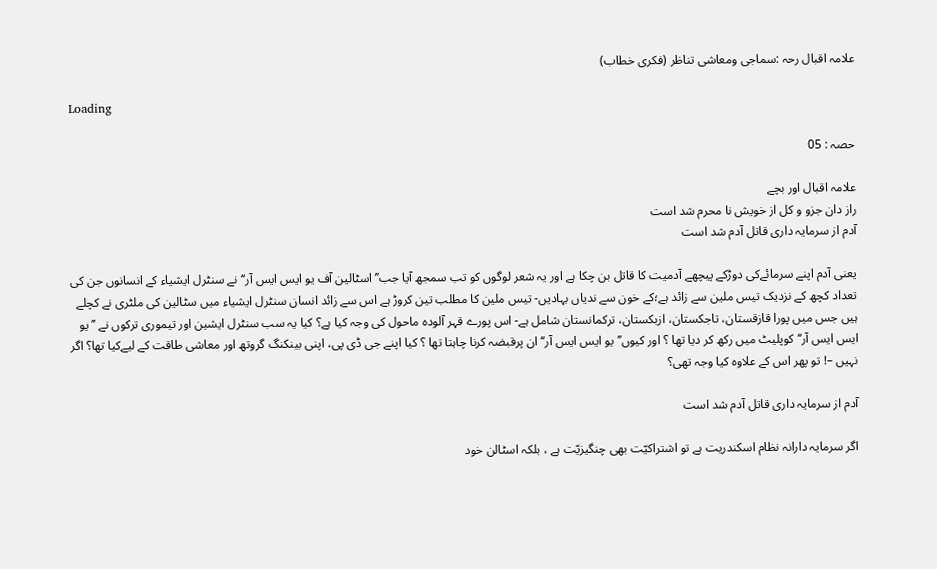علامہ اقبال رحہ :سماجی ومعاشی تناظر (فکری خطاب)

Loading

حصہ : 05

علامہ اقبال اور بچے
راز دان جزو و کل از خویش نا محرم شد است
آدم از سرمایہ داری قاتل آدم شد است

یعنی آدم اپنے سرمائےکی دوڑکے پیچھے آدمیت کا قاتل بن چکا ہے اور یہ شعر لوگوں کو تب سمجھ آیا جب’’اسٹالین آف یو ایس ایس آر‘‘نے سنٹرل ایشیاء کے انسانوں جن کی تعداد کچھ کے نزدیک تیس ملین سے زائد ہے؛کے خون سے ندیاں بہادیں- تیس ملین کا مطلب تین کروڑ ہے اس سے زائد انسان سنٹرل ایشیاء میں سٹالین کی ملٹری نے کچلے ہیں جس میں پورا قازقستان، تاجکستان، ازبکستان، ترکمانستان شامل ہے- اس پورے قہر آلودہ ماحول کی وجہ کیا ہے؟ کیا یہ سب سنٹرل ایشین اور تیموری ترکوں نے ’’یو ایس ایس آر‘‘ کوپلیٹ میں رکھ کر دیا تھا ؟ اور کیوں’’ یو ایس ایس آر‘‘ ان پرقبضہ کرنا چاہتا تھا ؟ کیا اپنے جی ڈی پی، اپنی بینکنگ گروتھ اور معاشی طاقت کے لیےکیا تھا؟ اگر نہیں –! تو پھر اس کے علاوہ کیا وجہ تھی؟

آدم از سرمایہ داری قاتل آدم شد است

اگر سرمایہ دارانہ نظام اسکندریت ہے تو اشتراکیّت بھی چنگیزیّت ہے ، بلکہ اسٹالن خود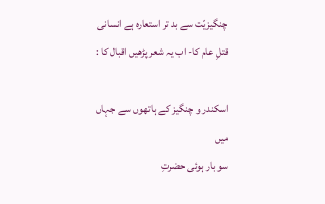چنگیزیّت سے بد تر استعارہ ہے انسانی قتلِ عام کا- اب یہ شعر پڑھیں اقبال کا :

اسکندر و چنگیز کے ہاتھوں سے جہاں میں
سو بار ہوئی حضرتِ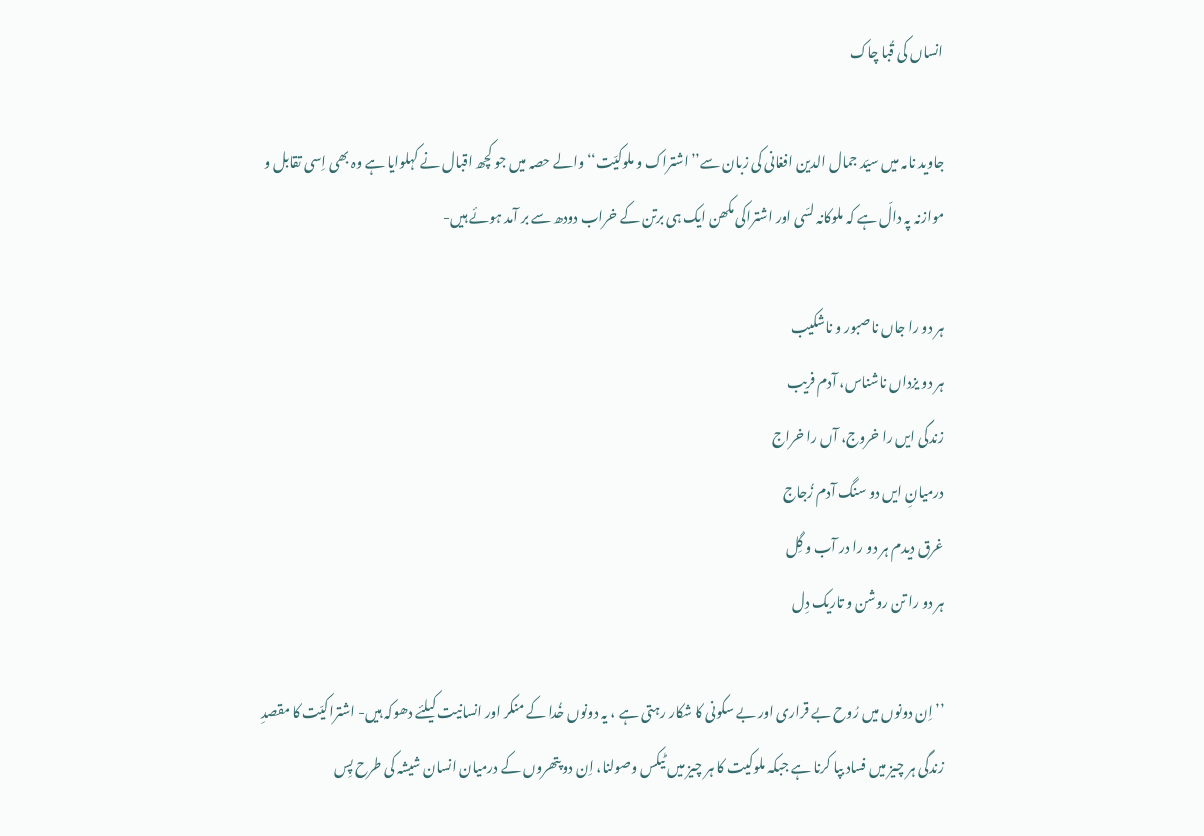انساں کی قُبا چاک

جاوید نامہ میں سیّد جمال الدین افغانی کی زبان سے’’اشتراک و ملوکیّت‘‘ والے حصہ میں جو کچھ اقبال نے کہلوایا ہے وہ بھی اِسی تقابل و موازنہ پہ دالّ ہے کہ ملوکانہ لسّی اور اشتراکی مکھن ایک ہی برتن کے خراب دودھ سے بر آمد ہوئے ہیں-

ہر دو را جاں ناصبور و ناشکیب
ہر دو یزداں ناشناس، آدم فریب
زندگی ایں را خروج، آں را خراج
درمیانِ ایں دو سنگ آدم زُجاج
غرق دیدم ہر دو را در آب و گِل
ہر دو را تن روشن و تاریک دِل

’’اِن دونوں میں رُوح بے قراری اور بے سکونی کا شکار رہتی ہے ، یہ دونوں خُدا کے منکر اور انسانیت کیلئے دھوکہ ہیں- اشتراکیّت کا مقصدِ زندگی ہر چیز میں فساد بپا کرنا ہے جبکہ ملوکیت کا ہر چیز میں ٹیکس وصولنا، اِن دو پتھروں کے درمیان انسان شیشہ کی طرح پِس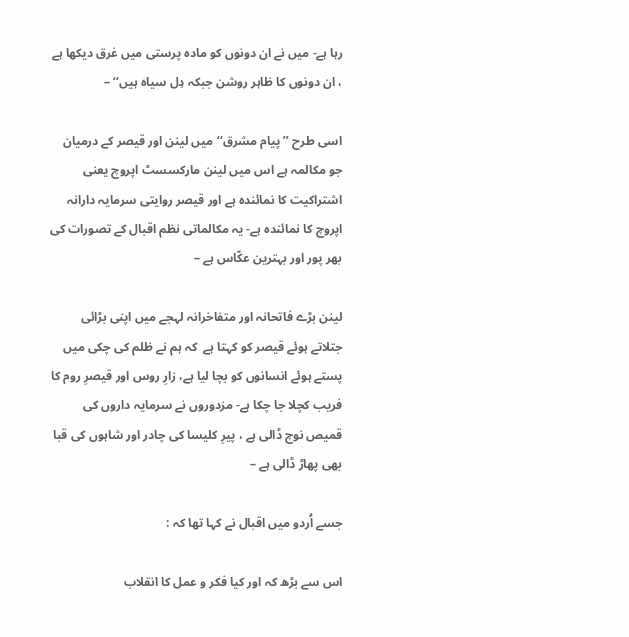رہا ہے- میں نے ان دونوں کو مادہ پرستی میں غرق دیکھا ہے ، ان دونوں کا ظاہر روشن جبکہ دِل سیاہ ہیں‘‘ –

اسی طرح ’’پیام مشرق‘‘میں لینن اور قیصر کے درمیان جو مکالمہ ہے اس میں لینن مارکسسٹ اپروچ یعنی اشتراکیت کا نمائندہ ہے اور قیصر روایتی سرمایہ دارانہ اپروچ کا نمائندہ ہے- یہ مکالماتی نظم اقبال کے تصورات کی بھر پور اور بہترین عکّاس ہے –

لینن بڑے فاتحانہ اور متفاخرانہ لہجے میں اپنی بڑائی جتلاتے ہوئے قیصر کو کہتا ہے  کہ ہم نے ظلم کی چکی میں پستے ہوئے انسانوں کو بچا لیا ہے، زارِ روس اور قیصرِ روم کا فریب کچلا جا چکا ہے- مزدوروں نے سرمایہ داروں کی قمیص نوچ ڈالی ہے ، پیرِ کلیسا کی چادر اور شاہوں کی قبا بھی پھاڑ ڈالی ہے –

جسے اُردو میں اقبال نے کہا تھا کہ :

اس سے بڑھ کہ اور کیا فکر و عمل کا انقلاب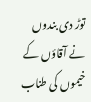توڑ دی بندوں نے آقاؤں کے خیموں کی طناب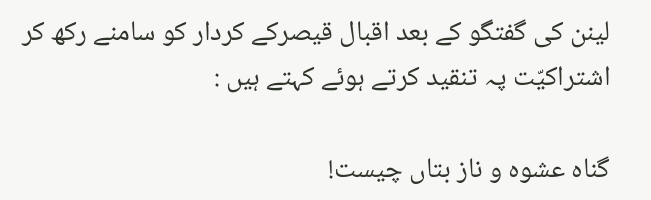لینن کی گفتگو کے بعد اقبال قیصرکے کردار کو سامنے رکھ کر اشتراکیّت پہ تنقید کرتے ہوئے کہتے ہیں :

گناہ عشوہ و ناز بتاں چیست!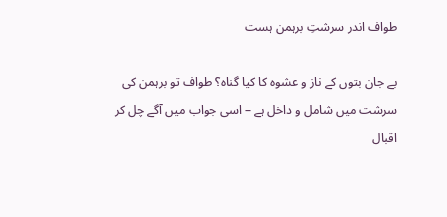طواف اندر سرشتِ برہمن ہست

بے جان بتوں کے ناز و عشوہ کا کیا گناہ؟ طواف تو برہمن کی سرشت میں شامل و داخل ہے – اسی جواب میں آگے چل کر اقبال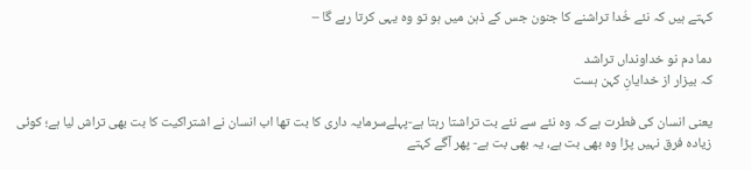کہتے ہیں کہ نئے خُدا تراشنے کا جنون جس کے ذہن میں ہو تو وہ یہی کرتا رہے گا –

دما دم نو خداونداں تراشد
کہ بیزار از خدایانِ کہن ہست

یعنی انسان کی فطرت ہے کہ وہ نئے سے نئے بت تراشتا رہتا ہے-پہلےسرمایہ داری کا بت تھا اب انسان نے اشتراکیت کا بت بھی تراش لیا ہے؛ کوئی زیادہ فرق نہیں پڑا وہ بھی بت ہے، یہ بھی بت ہے- پھر آگے کہتے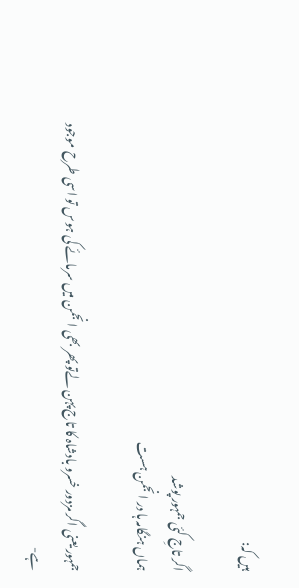ہیں کہ:

اگر تاجِ کئی جمہور پوشد
ہماں ہنگامہ ہا در انجمن ہست

جمہور یعنی اگر مزدور خسرو بادشاہ کا تاج پہن لےتو پھر بھی انجمن میں سرمائے کی ہوس تو اسی طرح موجود ہے-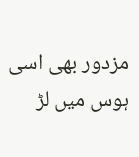مزدور بھی اسی ہوس میں لڑ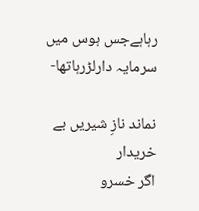رہاہےجس ہوس میں سرمایہ دارلڑرہاتھا-

نماند نازِ شیریں بے خریدار
اگر خسرو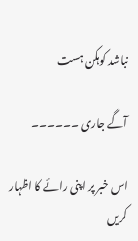نباشد کوہکن ہست

آگے جاری ۔۔۔۔۔۔

اس خبر پر اپنی رائے کا اظہار کریں